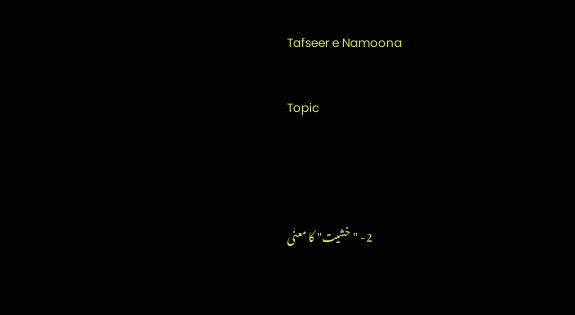Tafseer e Namoona

Topic



                                      2- "خشیت" کا معنٰی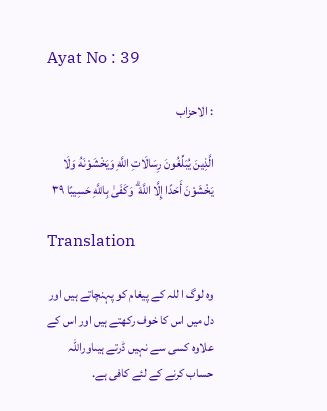Ayat No : 39

: الاحزاب

الَّذِينَ يُبَلِّغُونَ رِسَالَاتِ اللَّهِ وَيَخْشَوْنَهُ وَلَا يَخْشَوْنَ أَحَدًا إِلَّا اللَّهَ ۗ وَكَفَىٰ بِاللَّهِ حَسِيبًا ۳۹

Translation

وہ لوگ ا للہ کے پیغام کو پہنچاتے ہیں اور دل میں اس کا خوف رکھتے ہیں اور اس کے علاوہ کسی سے نہیں ڈرتے ہیںاوراللہ حساب کرنے کے لئے کافی ہے.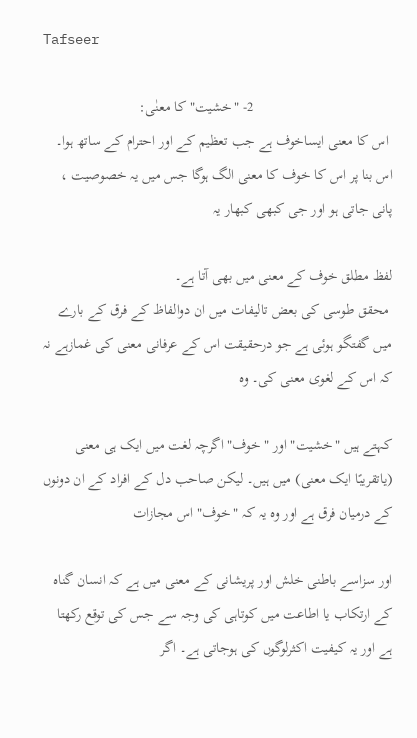Tafseer

                                     2- "خشیت" کا معنٰی:
 اس کا معنی ایساخوف ہے جب تعظیم کے اور احترام کے ساتھ ہوا۔ اس بنا پر اس کا خوف کا معنی الگ ہوگا جس میں یہ خصوصیت ، پانی جاتی ہو اور جی کبھی کبھار یہ

لفظ مطلق خوف کے معنی میں بھی آتا ہے۔
 محقق طوسی کی بعض تالیفات میں ان دوالفاظ کے فرق کے بارے میں گفتگو ہوئی ہے جو درحقیقت اس کے عرفانی معنی کی غمازہے نہ کہ اس کے لغوی معنی کی۔ وہ

کہتے ہیں "خشیت" اور "خوف" اگرچہ لغت میں ایک ہی معنی (یاتقریبًا ایک معنی) میں ہیں۔ لیکن صاحب دل کے افراد کے ان دونوں کے درمیان فرق ہے اور وہ یہ کہ "خوف" اس مجازات

اور سزاسے باطنی خلش اور پریشانی کے معنی میں ہے کہ انسان گناہ کے ارتکاب یا اطاعت میں کوتاہی کی وجہ سے جس کی توقع رکھتا ہے اور یہ کیفیت اکثرلوگوں کی ہوجاتی ہے۔ اگر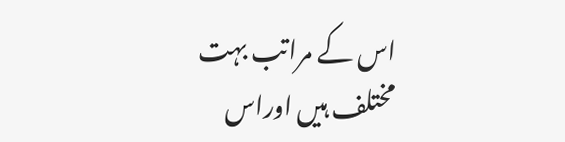اس کے مراتب بہت مختلف ہیں اوراس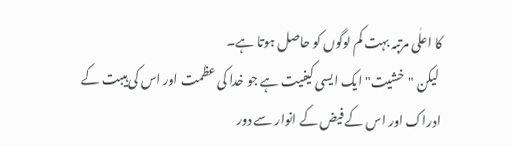کا اعلٰی مرتبہ بہت کم لوگوں کو حاصل ہوتا ہے۔
 لیکن "خشیت" ایک ایسی کیفیت ہے جو خدا کی عظمت اور اس کی ہیبت کے ادراک اور اس کے فیض کے انوار سے دور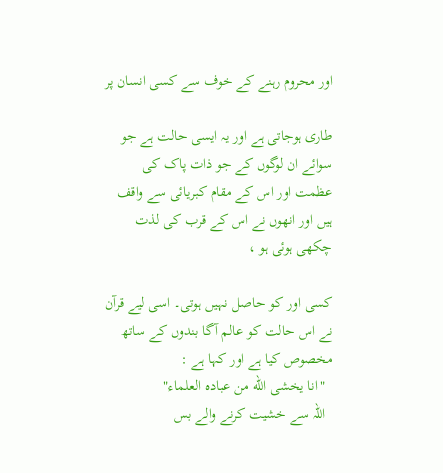اور محروم رہنے کے خوف سے کسی انسان پر

طاری ہوجاتی ہے اور یہ ایسی حالت ہے جو سوائے ان لوگوں کے جو ذات پاک کی عظمت اور اس کے مقام کبریائی سے واقف ہیں اور انھوں نے اس کے قرب کی لذت چکھی ہوئی ہو ،

کسی اور کو حاصل نہیں ہوتی۔ اسی لیے قرآن نے اس حالت کو عالم آگا بندوں کے ساتھ مخصوص کیا ہے اور کہا ہے :
  "انا یخشی الله من عباده العلماء"
  اللہ سے خشیت کرنے والے بس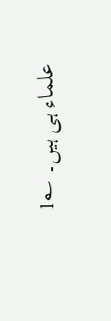علماء ہی ہیں۔ ؎1